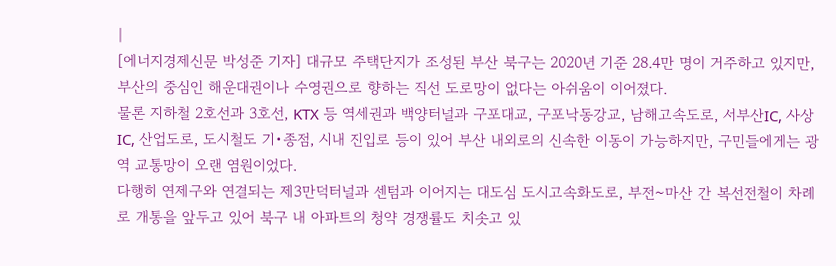|
[에너지경제신문 박성준 기자] 대규모 주택단지가 조성된 부산 북구는 2020년 기준 28.4만 명이 거주하고 있지만, 부산의 중심인 해운대권이나 수영권으로 향하는 직선 도로망이 없다는 아쉬움이 이어졌다.
물론 지하철 2호선과 3호선, KTX 등 역세권과 백양터널과 구포대교, 구포낙동강교, 남해고속도로, 서부산IC, 사상IC, 산업도로, 도시철도 기•종점, 시내 진입로 등이 있어 부산 내외로의 신속한 이동이 가능하지만, 구민들에게는 광역 교통망이 오랜 염원이었다.
다행히 연제구와 연결되는 제3만덕터널과 센텀과 이어지는 대도심 도시고속화도로, 부전~마산 간 복선전철이 차례로 개통을 앞두고 있어 북구 내 아파트의 청약 경쟁률도 치솟고 있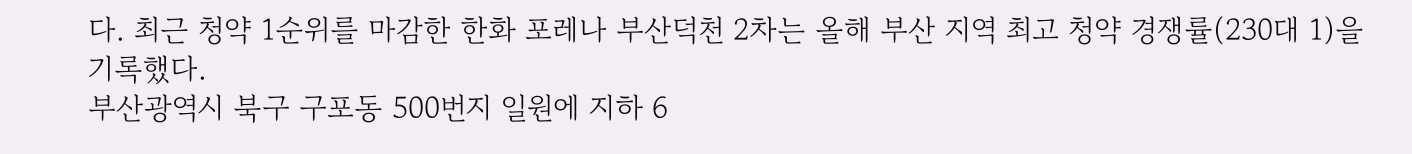다. 최근 청약 1순위를 마감한 한화 포레나 부산덕천 2차는 올해 부산 지역 최고 청약 경쟁률(230대 1)을 기록했다.
부산광역시 북구 구포동 500번지 일원에 지하 6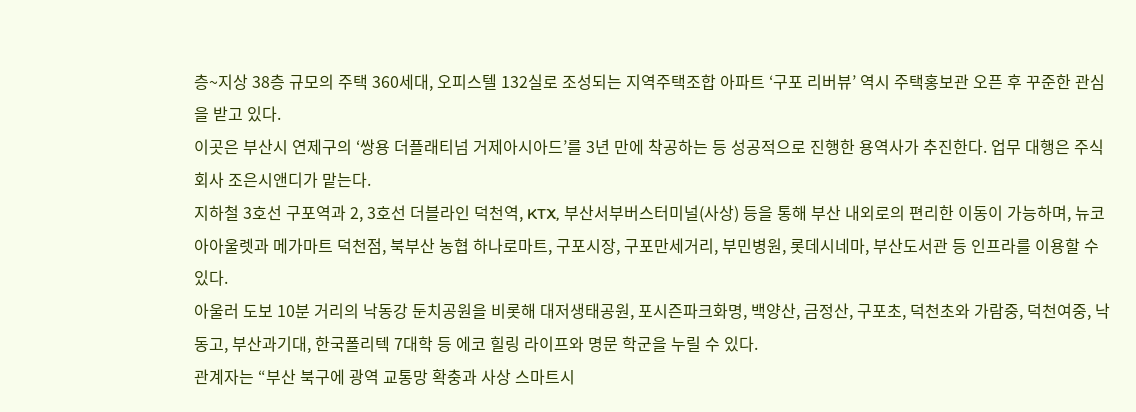층~지상 38층 규모의 주택 360세대, 오피스텔 132실로 조성되는 지역주택조합 아파트 ‘구포 리버뷰’ 역시 주택홍보관 오픈 후 꾸준한 관심을 받고 있다.
이곳은 부산시 연제구의 ‘쌍용 더플래티넘 거제아시아드’를 3년 만에 착공하는 등 성공적으로 진행한 용역사가 추진한다. 업무 대행은 주식회사 조은시앤디가 맡는다.
지하철 3호선 구포역과 2, 3호선 더블라인 덕천역, KTX, 부산서부버스터미널(사상) 등을 통해 부산 내외로의 편리한 이동이 가능하며, 뉴코아아울렛과 메가마트 덕천점, 북부산 농협 하나로마트, 구포시장, 구포만세거리, 부민병원, 롯데시네마, 부산도서관 등 인프라를 이용할 수 있다.
아울러 도보 10분 거리의 낙동강 둔치공원을 비롯해 대저생태공원, 포시즌파크화명, 백양산, 금정산, 구포초, 덕천초와 가람중, 덕천여중, 낙동고, 부산과기대, 한국폴리텍 7대학 등 에코 힐링 라이프와 명문 학군을 누릴 수 있다.
관계자는 “부산 북구에 광역 교통망 확충과 사상 스마트시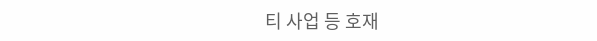티 사업 등 호재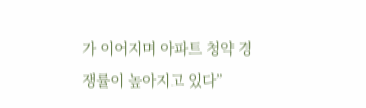가 이어지며 아파트 청약 경쟁률이 높아지고 있다”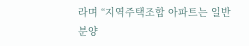라며 “지역주택조합 아파트는 일반 분양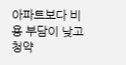아파트보다 비용 부담이 낮고 청약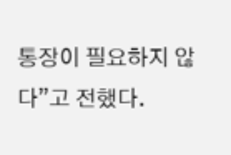통장이 필요하지 않다”고 전했다.